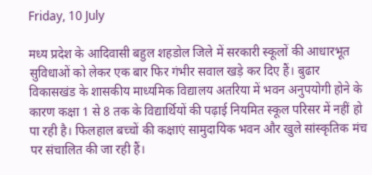Friday, 10 July

मध्य प्रदेश के आदिवासी बहुल शहडोल जिले में सरकारी स्कूलों की आधारभूत सुविधाओं को लेकर एक बार फिर गंभीर सवाल खड़े कर दिए हैं। बुढार विकासखंड के शासकीय माध्यमिक विद्यालय अतरिया में भवन अनुपयोगी होने के कारण कक्षा 1 से 8 तक के विद्यार्थियों की पढ़ाई नियमित स्कूल परिसर में नहीं हो पा रही है। फिलहाल बच्चों की कक्षाएं सामुदायिक भवन और खुले सांस्कृतिक मंच पर संचालित की जा रही हैं।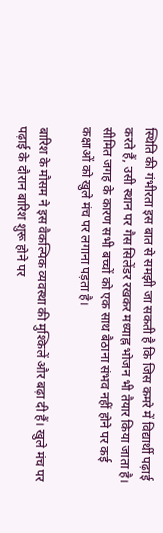स्थिति की गंभीरता इस बात से समझी जा सकती है कि जिस कमरे में विद्यार्थी पढ़ाई करते हैं, उसी स्थान पर गैस सिलेंडर रखकर मध्याह्न भोजन भी तैयार किया जाता है। सीमित जगह के कारण सभी बच्चों को एक साथ बैठाना संभव नहीं होने पर कई कक्षाओं को खुले मंच पर लगाना पड़ता है।

बारिश के मौसम ने इस वैकल्पिक व्यवस्था की मुश्किलें और बढ़ा दी हैं। खुले मंच पर पढ़ाई के दौरान बारिश शुरू होने पर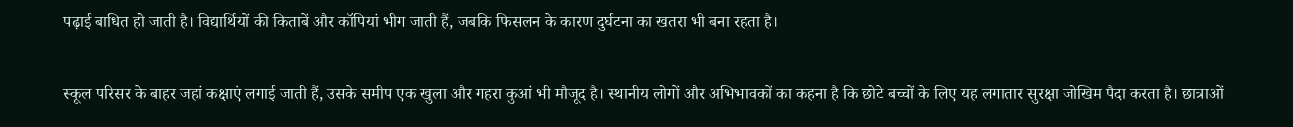पढ़ाई बाधित हो जाती है। विद्यार्थियों की किताबें और कॉपियां भीग जाती हैं, जबकि फिसलन के कारण दुर्घटना का खतरा भी बना रहता है।

स्कूल परिसर के बाहर जहां कक्षाएं लगाई जाती हैं, उसके समीप एक खुला और गहरा कुआं भी मौजूद है। स्थानीय लोगों और अभिभावकों का कहना है कि छोटे बच्चों के लिए यह लगातार सुरक्षा जोखिम पैदा करता है। छात्राओं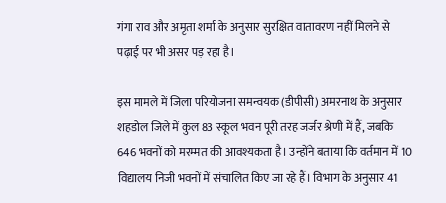गंगा राव और अमृता शर्मा के अनुसार सुरक्षित वातावरण नहीं मिलने से पढ़ाई पर भी असर पड़ रहा है।

इस मामले में जिला परियोजना समन्वयक (डीपीसी) अमरनाथ के अनुसार शहडोल जिले में कुल 83 स्कूल भवन पूरी तरह जर्जर श्रेणी में हैं, जबकि 646 भवनों को मरम्मत की आवश्यकता है। उन्होंने बताया कि वर्तमान में 10 विद्यालय निजी भवनों में संचालित किए जा रहे हैं। विभाग के अनुसार 41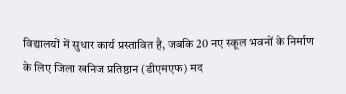विद्यालयों में सुधार कार्य प्रस्तावित है, जबकि 20 नए स्कूल भवनों के निर्माण के लिए जिला खनिज प्रतिष्ठान (डीएमएफ) मद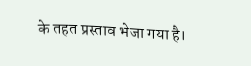के तहत प्रस्ताव भेजा गया है।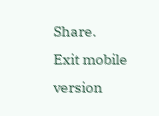Share.
Exit mobile version